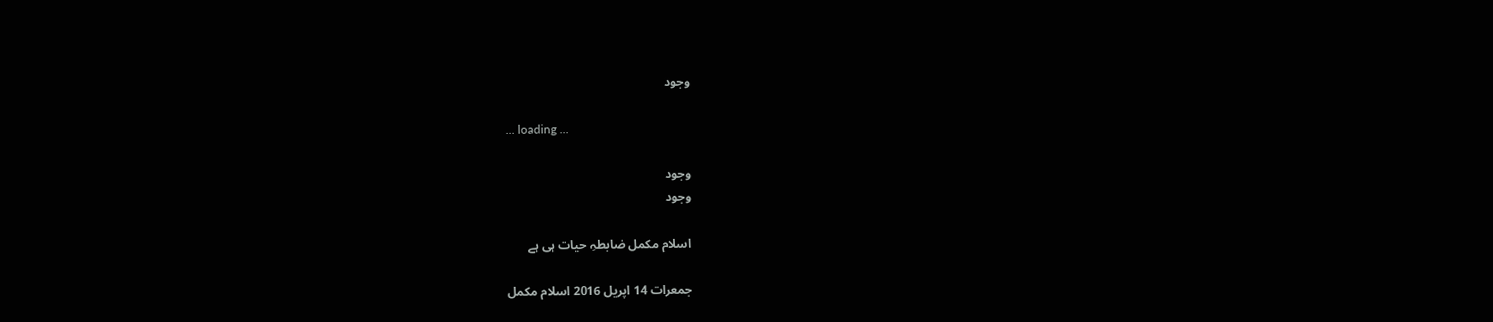وجود

... loading ...

وجود
وجود

اسلام مکمل ضابطہِ حیات ہی ہے

جمعرات 14 اپریل 2016 اسلام مکمل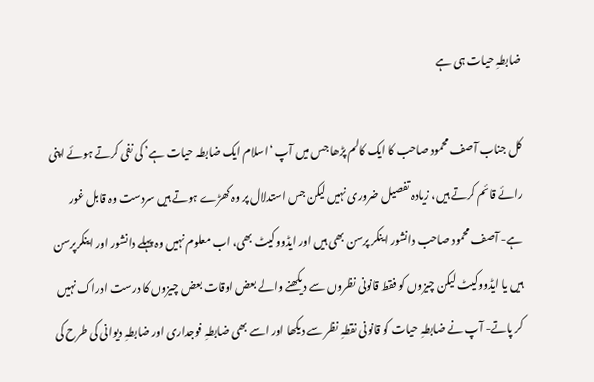ضابطہِ حیات ہی ہے

کل جناب آصف محمود صاحب کا ایک کالم پڑھا جس میں آپ ‘اسلام ایک ضابطہ حیات ہے’ کی نفی کرتے ہوئے اپنی رائے قائم کرتے ہیں، زیادہ تفصیل ضروری نہیں لیکن جس استدلال پر وہ کھڑے ہوتے ہیں سردست وہ قابل غور ہے- آصف محمود صاحب دانشور اینکر پرسن بھی ہیں اور ایڈووکیٹ بھی، اب معلوم نہیں وہ پہلے دانشور اور اینکرپرسن ہیں یا ایڈووکیٹ لیکن چیزوں کو فقط قانونی نظروں سے دیکھنے والے بعض اوقات بعض چیزوں کا درست ادراک نہیں کر پاتے- آپ نے ضابطہِ حیات کو قانونی نقطہِ نظر سے دیکھا اور اسے بھی ضابطہِ فوجداری اور ضابطہِ دیوانی کی طرح کی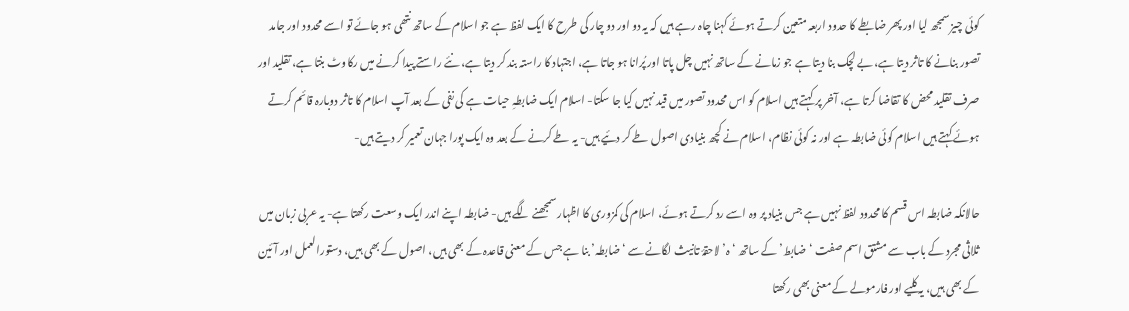کوئی چیز سمجھ لیا اور پھر ضابطے کا حدود اربعہ متعین کرتے ہوئے کہنا چاہ رہے ہیں کہ یہ دو اور دو چار کی طرح کا ایک لفظ ہے جو اسلام کے ساتھ نتھی ہو جائے تو اسے محدود اور جامد تصور بنانے کا تاثر دیتا ہے، بے لچک بنا دیتا ہے جو زمانے کے ساتھ نہیں چل پاتا اور پُرانا ہو جاتا ہے، اجتہاد کا راستہ بند کر دیتا ہے، نئے راستے پیدا کرنے میں رکاوٹ بنتا ہے، تقلید اور صرف تقلید محض کا تقاضا کرتا ہے، آخر پر کہتے ہیں اسلام کو اس محدود تصور میں قید نہیں کیا جا سکتا- اسلام ایک ضابطہِ حیات ہے کی نفی کے بعد آپ اسلام کا تاثر دوبارہ قائم کرتے ہوئے کہتے ہیں اسلام کوئی ضابطہ ہے اور نہ کوئی نظام، اسلام نے کچھ بنیادی اصول طے کر دئیے ہیں- یہ طے کرنے کے بعد وہ ایک پورا جہان تعمیر کر دیتے ہیں-

حالانکہ ضابطہ اس قسم کا محدود لفظ نہیں ہے جس بنیاد پر وہ اسے رد کرتے ہوئے، اسلام کی کمزوری کا اظہار سمجھنے لگے ہیں- ضابطہ اپنے اندر ایک وسعت رکھتا ہے- یہ عربی زبان میں ثلاثی مجرد کے باب سے مشتق اسم صفت ‘ضابط’ کے ساتھ ‘ہ’ لاحقۂ تانیث لگانے سے ‘ضابطہ’ بنا ہے جس کے معنی قاعدہ کے بھی ہیں، اصول کے بھی ہیں، دستورالعمل اور آئین کے بھی ہیں، یہ کلیے اور فارمولے کے معنی بھی رکھتا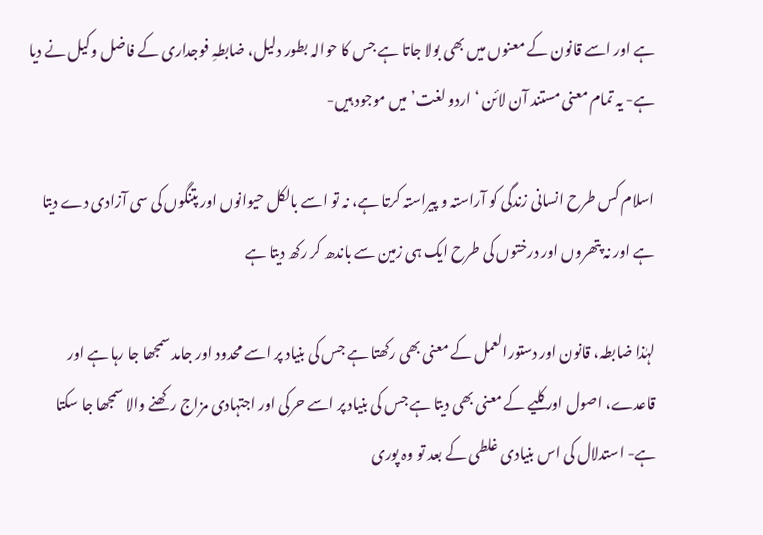ہے اور اسے قانون کے معنوں میں بھی بولا جاتا ہے جس کا حوالہ بطور دلیل، ضابطہِ فوجداری کے فاضل وکیل نے دیا ہے- یہ تمام معنی مستند آن لائن ‘ اردو لغت’ میں موجود ہیں-

اسلام کس طرح انسانی زندگی کو آراستہ و پیراستہ کرتا ہے، نہ تو اسے بالکل حیوانوں اور پتنگوں کی سی آزادی دے دیتا ہے اور نہ پتھروں اور درختوں کی طرح ایک ہی زمین سے باندھ کر رکھ دیتا ہے

لہٰذا ضابطہ، قانون اور دستورالعمل کے معنی بھی رکھتا ہے جس کی بنیاد پر اسے محدود اور جامد سمجھا جا رہا ہے اور قاعدے، اصول اور کلیے کے معنی بھی دیتا ہے جس کی بنیاد پر اسے حرکی اور اجتہادی مزاج رکھنے والا سمجھا جا سکتا ہے- استدلال کی اس بنیادی غلطی کے بعد تو وہ پوری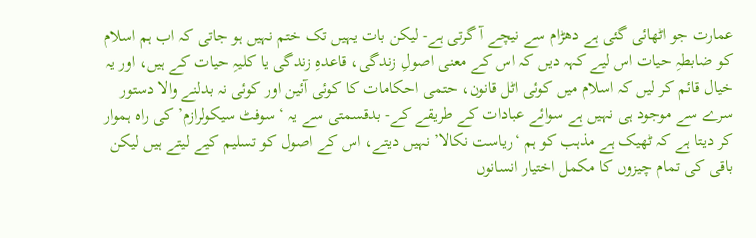عمارت جو اٹھائی گئی ہے دھڑام سے نیچے آ گرتی ہے- لیکن بات یہیں تک ختم نہیں ہو جاتی کہ اب ہم اسلام کو ضابطہِ حیات اس لیے کہہ دیں کہ اس کے معنی اصولِ زندگی، قاعدہِ زندگی یا کلیہِ حیات کے ہیں، اور یہ خیال قائم کر لیں کہ اسلام میں کوئی اٹل قانون، حتمی احکامات کا کوئی آئین اور کوئی نہ بدلنے والا دستور سرے سے موجود ہی نہیں ہے سوائے عبادات کے طریقے کے- بدقسمتی سے یہ ‘سوفٹ سیکولرازم’ کی راہ ہموار کر دیتا ہے کہ ٹھیک ہے مذہب کو ہم ‘ریاست نکالا’ نہیں دیتے، اس کے اصول کو تسلیم کیے لیتے ہیں لیکن باقی کی تمام چیزوں کا مکمل اختیار انسانوں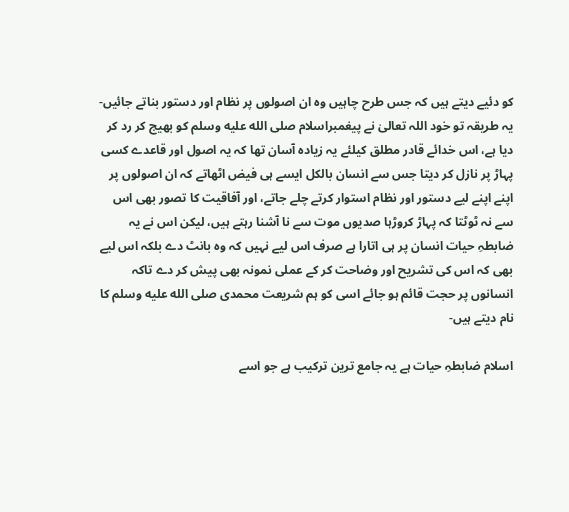کو دئیے دیتے ہیں کہ جس طرح چاہیں وہ ان اصولوں پر نظام اور دستور بناتے جائیں- یہ طریقہ تو خود اللہ تعالیٰ نے پیغمبراسلام صلى الله عليه وسلم کو بھیج کر رد کر دیا ہے، اس خدائے قادر مطلق کیلئے یہ زیادہ آسان تھا کہ یہ اصول اور قاعدے کسی پہاڑ پر نازل کر دیتا جس سے انسان بالکل ایسے ہی فیض اٹھاتے کہ ان اصولوں پر اپنے اپنے لیے دستور اور نظام استوار کرتے چلے جاتے، اور آفاقیت کا تصور بھی اس سے نہ ٹوٹتا کہ پہاڑ کروڑہا صدیوں موت سے نا آشنا رہتے ہیں، لیکن اس نے یہ ضابطہِ حیات انسان پر ہی اتارا ہے صرف اس لیے نہیں کہ وہ بانٹ دے بلکہ اس لیے بھی کہ اس کی تشریح اور وضاحت کر کے عملی نمونہ بھی پیش کر دے تاکہ انسانوں پر حجت قائم ہو جائے اسی کو ہم شریعت محمدی صلى الله عليه وسلم کا نام دیتے ہیں-

اسلام ضابطہِ حیات ہے یہ جامع ترین ترکیب ہے جو اسے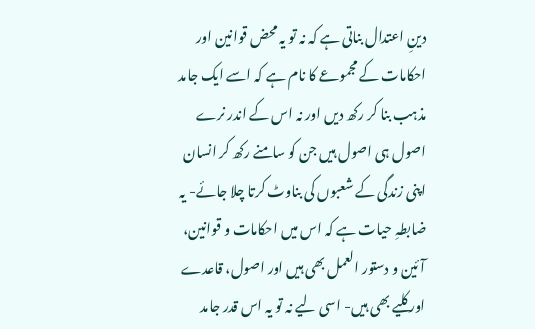دینِ اعتدال بناتی ہے کہ نہ تو یہ محض قوانین اور احکامات کے مجموعے کا نام ہے کہ اسے ایک جامد مذہب بنا کر رکھ دیں اور نہ اس کے اندر نرے اصول ہی اصول ہیں جن کو سامنے رکھ کر انسان اپنی زندگی کے شعبوں کی بناوٹ کرتا چلا جائے- یہ ضابطہِ حیات ہے کہ اس میں احکامات و قوانین، آئین و دستور العمل بھی ہیں اور اصول، قاعدے اور کلیے بھی ہیں- اسی لیے نہ تو یہ اس قدر جامد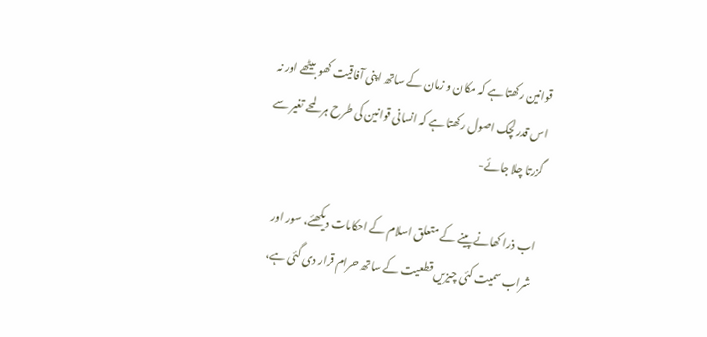قوانین رکھتا ہے کہ مکان و زمان کے ساتھ اپنی آفاقیت کھو بیٹھے اور نہ اس قدر لچک اصول رکھتا ہے کہ انسانی قوانین کی طرح ہر لمحے تغیر سے گزرتا چلا جائے-

اب ذرا کھانے پینے کے متعلق اسلام کے احکامات دیکھئے، سور اور شراب سمیت کئی چیزیں قطعیت کے ساتھ حرام قرار دی گئی ہے،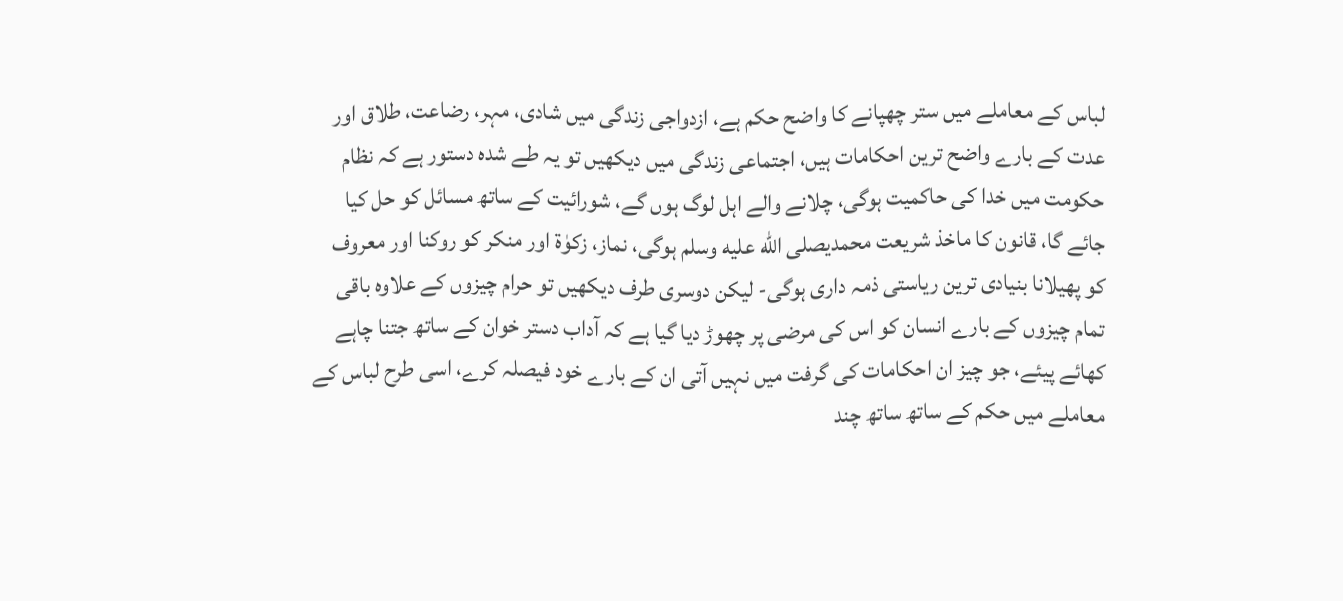لباس کے معاملے میں ستر چھپانے کا واضح حکم ہے، ازدواجی زندگی میں شادی، مہر، رضاعت، طلاق اور عدت کے بارے واضح ترین احکامات ہیں، اجتماعی زندگی میں دیکھیں تو یہ طے شدہ دستور ہے کہ نظام حکومت میں خدا کی حاکمیت ہوگی، چلانے والے اہل لوگ ہوں گے، شورائیت کے ساتھ مسائل کو حل کیا جائے گا، قانون کا ماخذ شریعت محمدیصلى الله عليه وسلم ہوگی، نماز، زکوٰۃ اور منکر کو روکنا اور معروف کو پھیلانا بنیادی ترین ریاستی ذمہ داری ہوگی- لیکن دوسری طرف دیکھیں تو حرام چیزوں کے علاوہ باقی تمام چیزوں کے بارے انسان کو اس کی مرضی پر چھوڑ دیا گیا ہے کہ آداب دستر خوان کے ساتھ جتنا چاہے کھائے پیئے، جو چیز ان احکامات کی گرفت میں نہیں آتی ان کے بارے خود فیصلہ کرے، اسی طرح لباس کے معاملے میں حکم کے ساتھ ساتھ چند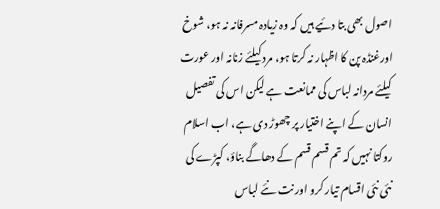اصول بھی بتا دئیے ہیں کہ وہ زیادہ مسرفانہ نہ ہو، شوخ اورغنڈہ پن کا اظہار نہ کرتا ہو، مرد کیلئے زنانہ اور عورت کیلئے مردانہ لباس کی ممانعت ہے لیکن اس کی تفصیل انسان کے اپنے اختیار پر چھوڑ دی ہے، اب اسلام روکتا نہیں کہ تم قسم قسم کے دھاگے بناؤ، کپڑے کی نئی نئی اقسام تیار کرو اور نت نئے لباس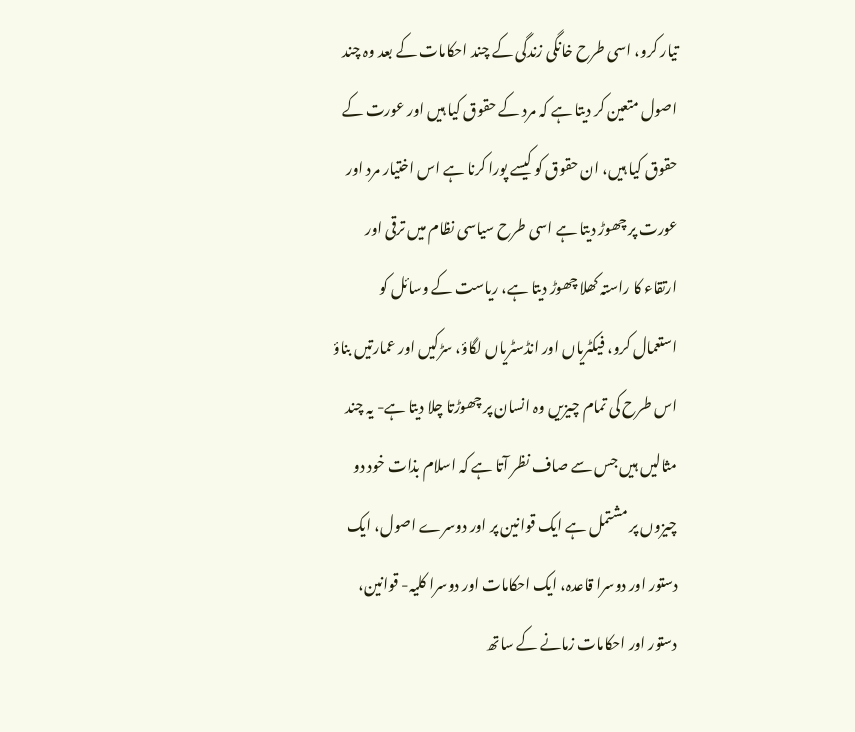تیار کرو، اسی طرح خانگی زندگی کے چند احکامات کے بعد وہ چند اصول متعین کر دیتا ہے کہ مرد کے حقوق کیا ہیں اور عورت کے حقوق کیا ہیں، ان حقوق کو کیسے پورا کرنا ہے اس اختیار مرد اور عورت پر چھوڑ دیتا ہے اسی طرح سیاسی نظام میں ترقی اور ارتقاء کا راستہ کھلا چھوڑ دیتا ہے، ریاست کے وسائل کو استعمال کرو، فیکٹریاں اور انڈسٹریاں لگاؤ، سڑکیں اور عمارتیں بناؤ اس طرح کی تمام چیزیں وہ انسان پر چھوڑتا چلا دیتا ہے- یہ چند مثالیں ہیں جس سے صاف نظر آتا ہے کہ اسلام بذات خود دو چیزوں پر مشتمل ہے ایک قوانین پر اور دوسرے اصول، ایک دستور اور دوسرا قاعدہ، ایک احکامات اور دوسرا کلیہ- قوانین، دستور اور احکامات زمانے کے ساتھ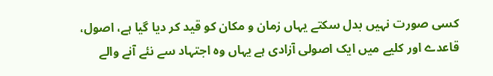کسی صورت نہیں بدل سکتے یہاں زمان و مکان کو قید کر دیا گیا ہے، اصول، قاعدے اور کلیے میں ایک اصولی آزادی ہے یہاں وہ اجتہاد سے نئے آنے والے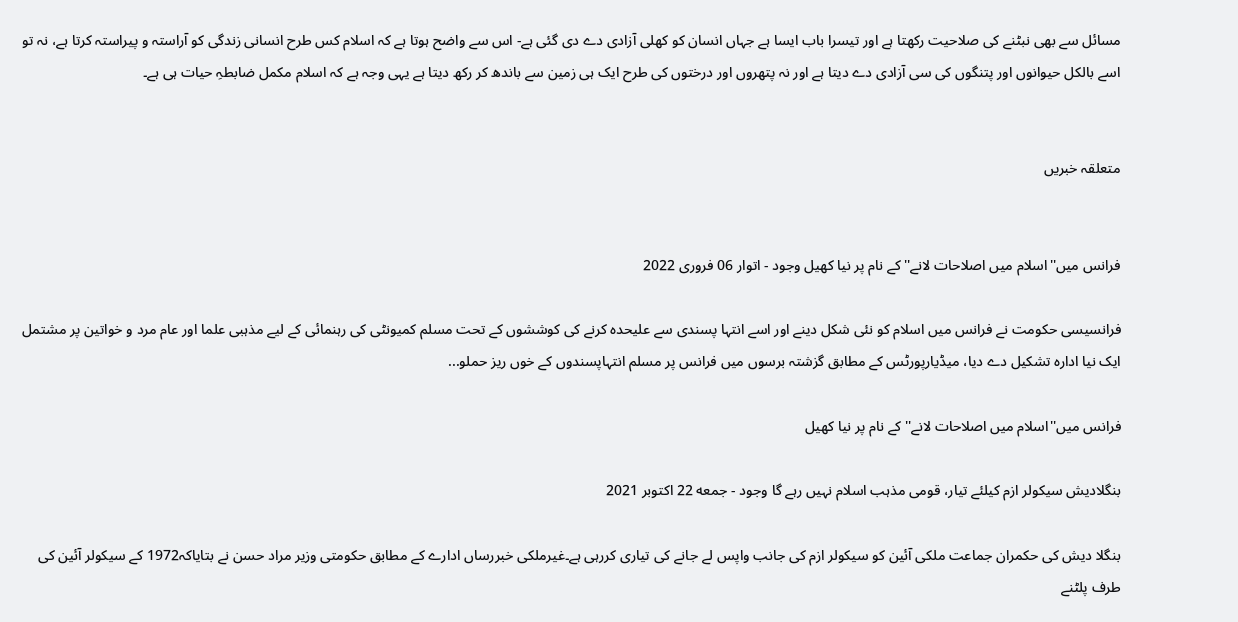مسائل سے بھی نبٹنے کی صلاحیت رکھتا ہے اور تیسرا باب ایسا ہے جہاں انسان کو کھلی آزادی دے دی گئی ہے- اس سے واضح ہوتا ہے کہ اسلام کس طرح انسانی زندگی کو آراستہ و پیراستہ کرتا ہے، نہ تو اسے بالکل حیوانوں اور پتنگوں کی سی آزادی دے دیتا ہے اور نہ پتھروں اور درختوں کی طرح ایک ہی زمین سے باندھ کر رکھ دیتا ہے یہی وجہ ہے کہ اسلام مکمل ضابطہِ حیات ہی ہے۔


متعلقہ خبریں


فرانس میں''اسلام میں اصلاحات لانے'' کے نام پر نیا کھیل وجود - اتوار 06 فروری 2022

فرانسیسی حکومت نے فرانس میں اسلام کو نئی شکل دینے اور اسے انتہا پسندی سے علیحدہ کرنے کی کوششوں کے تحت مسلم کمیونٹی کی رہنمائی کے لیے مذہبی علما اور عام مرد و خواتین پر مشتمل ایک نیا ادارہ تشکیل دے دیا، میڈیارپورٹس کے مطابق گزشتہ برسوں میں فرانس پر مسلم انتہاپسندوں کے خوں ریز حملو...

فرانس میں''اسلام میں اصلاحات لانے'' کے نام پر نیا کھیل

بنگلادیش سیکولر ازم کیلئے تیار، قومی مذہب اسلام نہیں رہے گا وجود - جمعه 22 اکتوبر 2021

بنگلا دیش کی حکمران جماعت ملکی آئین کو سیکولر ازم کی جانب واپس لے جانے کی تیاری کررہی ہے۔غیرملکی خبررساں ادارے کے مطابق حکومتی وزیر مراد حسن نے بتایاکہ1972 کے سیکولر آئین کی طرف پلٹنے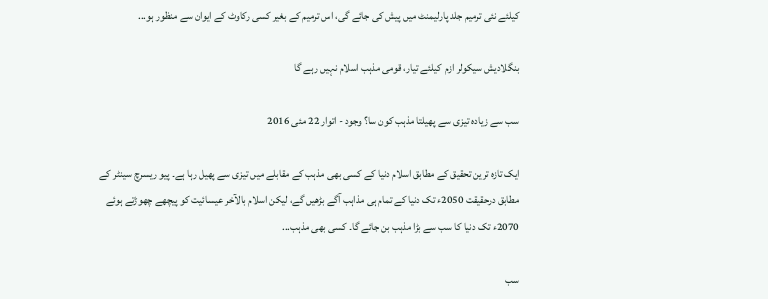کیلئے نئی ترمیم جلد پارلیمنٹ میں پیش کی جائے گی، اس ترمیم کے بغیر کسی رکاوٹ کے ایوان سے منظور ہو...

بنگلادیش سیکولر ازم  کیلئے تیار، قومی مذہب اسلام نہیں رہے گا

سب سے زيادہ تیزی سے پھیلتا مذہب کون سا؟ وجود - اتوار 22 مئی 2016

ایک تازہ ترین تحقیق کے مطابق اسلام دنیا کے کسی بھی مذہب کے مقابلے میں تیزی سے پھیل رہا ہے۔ پیو ریسرچ سینٹر کے مطابق درحقیقت 2050ء تک دنیا کے تمام ہی مذاہب آگے بڑھیں گے، لیکن اسلام بالآخر عیسائیت کو پیچھے چھوڑتے ہوئے 2070ء تک دنیا کا سب سے بڑا مذہب بن جائے گا۔ کسی بھی مذہب...

سب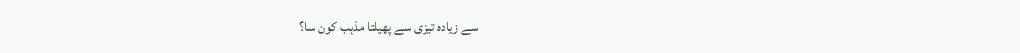سے زيادہ تیزی سے پھیلتا مذہب کون سا؟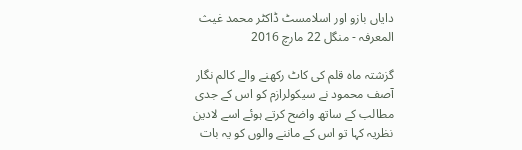دایاں بازو اور اسلامسٹ ڈاکٹر محمد غیث المعرفہ - منگل 22 مارچ 2016

گزشتہ ماہ قلم کی کاٹ رکھنے والے کالم نگار آصف محمود نے سیکولرازم کو اس کے جدی مطالب کے ساتھ واضح کرتے ہوئے اسے لادین نظریہ کہا تو اس کے ماننے والوں کو یہ بات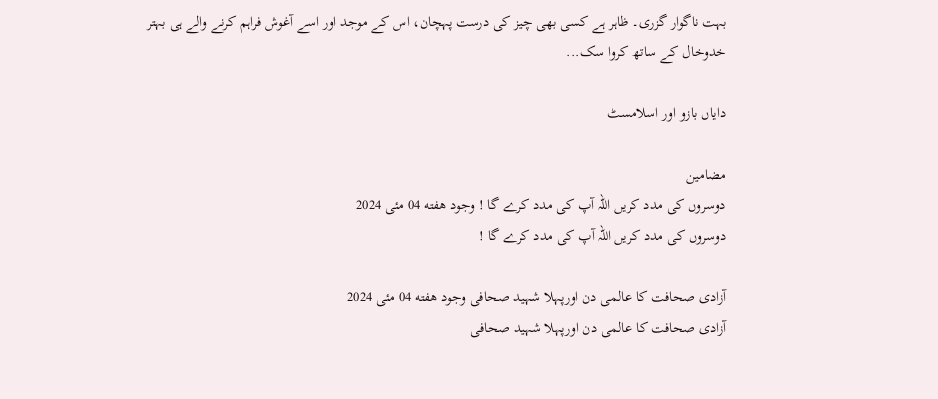بہت ناگوار گزری۔ ظاہر ہے کسی بھی چیز کی درست پہچان، اس کے موجد اور اسے آغوش فراہم کرنے والے ہی بہتر خدوخال کے ساتھ کروا سک...

دایاں بازو اور اسلامسٹ

مضامین
دوسروں کی مدد کریں اللہ آپ کی مدد کرے گا ! وجود هفته 04 مئی 2024
دوسروں کی مدد کریں اللہ آپ کی مدد کرے گا !

آزادی صحافت کا عالمی دن اورپہلا شہید صحافی وجود هفته 04 مئی 2024
آزادی صحافت کا عالمی دن اورپہلا شہید صحافی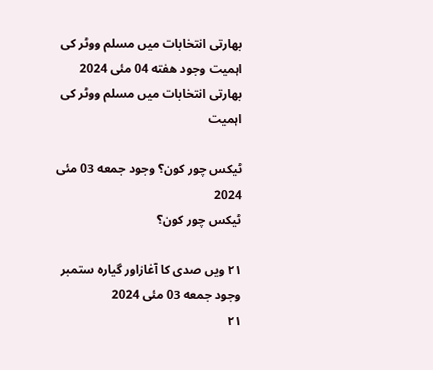بھارتی انتخابات میں مسلم ووٹر کی اہمیت وجود هفته 04 مئی 2024
بھارتی انتخابات میں مسلم ووٹر کی اہمیت

ٹیکس چور کون؟ وجود جمعه 03 مئی 2024
ٹیکس چور کون؟

٢١ ویں صدی کا آغازاور گیارہ ستمبر وجود جمعه 03 مئی 2024
٢١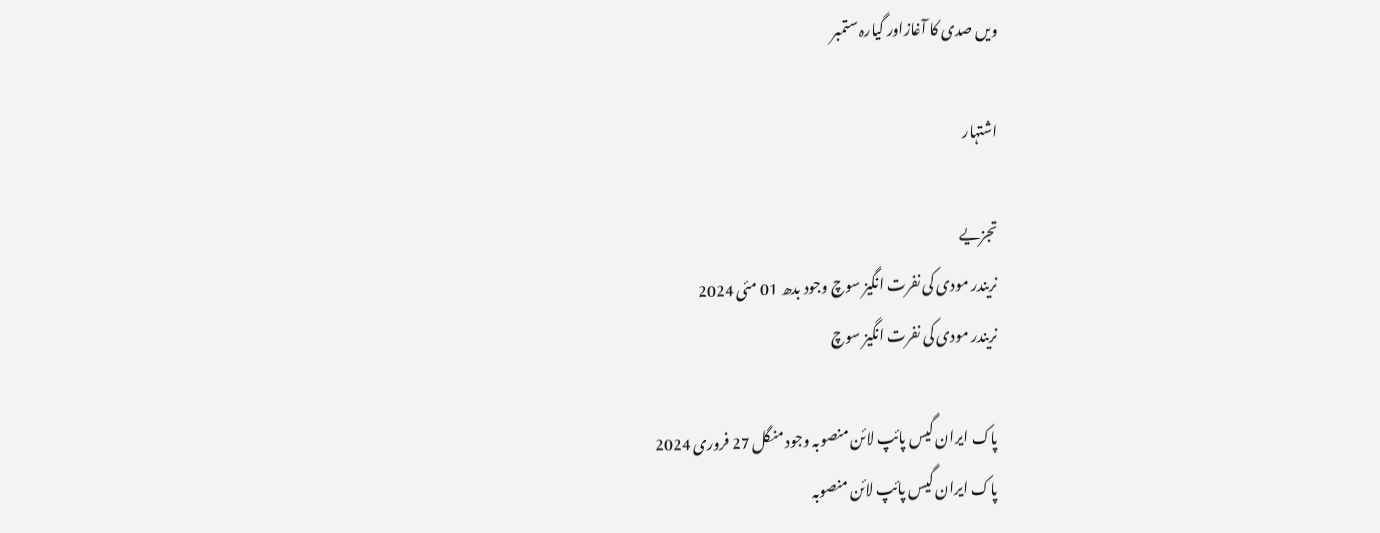ویں صدی کا آغازاور گیارہ ستمبر

اشتہار

تجزیے
نریندر مودی کی نفرت انگیز سوچ وجود بدھ 01 مئی 2024
نریندر مودی کی نفرت انگیز سوچ

پاک ایران گیس پائپ لائن منصوبہ وجود منگل 27 فروری 2024
پاک ایران گیس پائپ لائن منصوبہ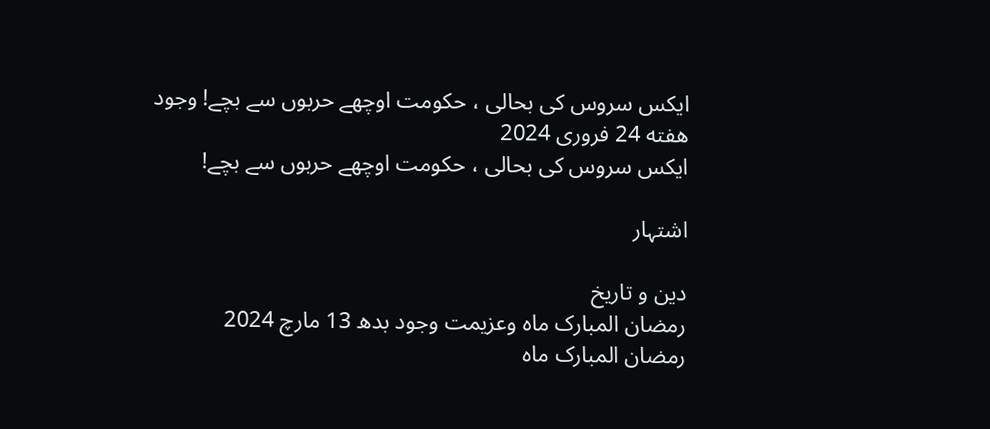ایکس سروس کی بحالی ، حکومت اوچھے حربوں سے بچے! وجود هفته 24 فروری 2024
ایکس سروس کی بحالی ، حکومت اوچھے حربوں سے بچے!

اشتہار

دین و تاریخ
رمضان المبارک ماہ وعزیمت وجود بدھ 13 مارچ 2024
رمضان المبارک ماہ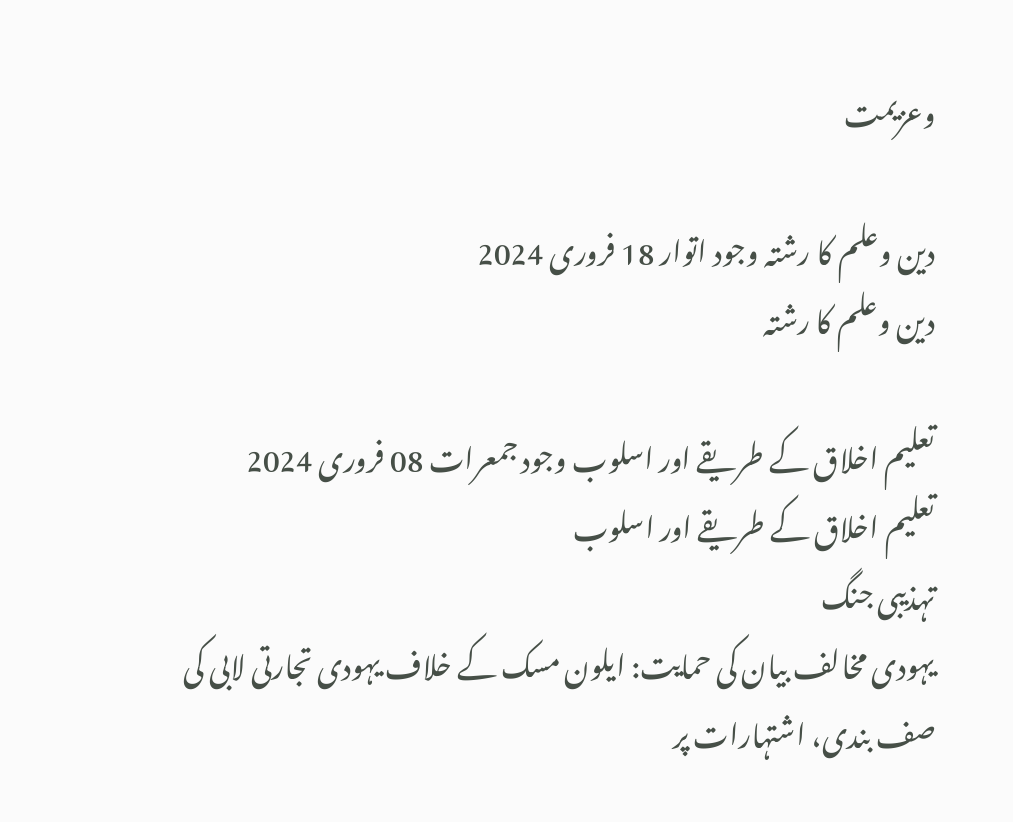وعزیمت

دین وعلم کا رشتہ وجود اتوار 18 فروری 2024
دین وعلم کا رشتہ

تعلیم اخلاق کے طریقے اور اسلوب وجود جمعرات 08 فروری 2024
تعلیم اخلاق کے طریقے اور اسلوب
تہذیبی جنگ
یہودی مخالف بیان کی حمایت: ایلون مسک کے خلاف یہودی تجارتی لابی کی صف بندی، اشتہارات پر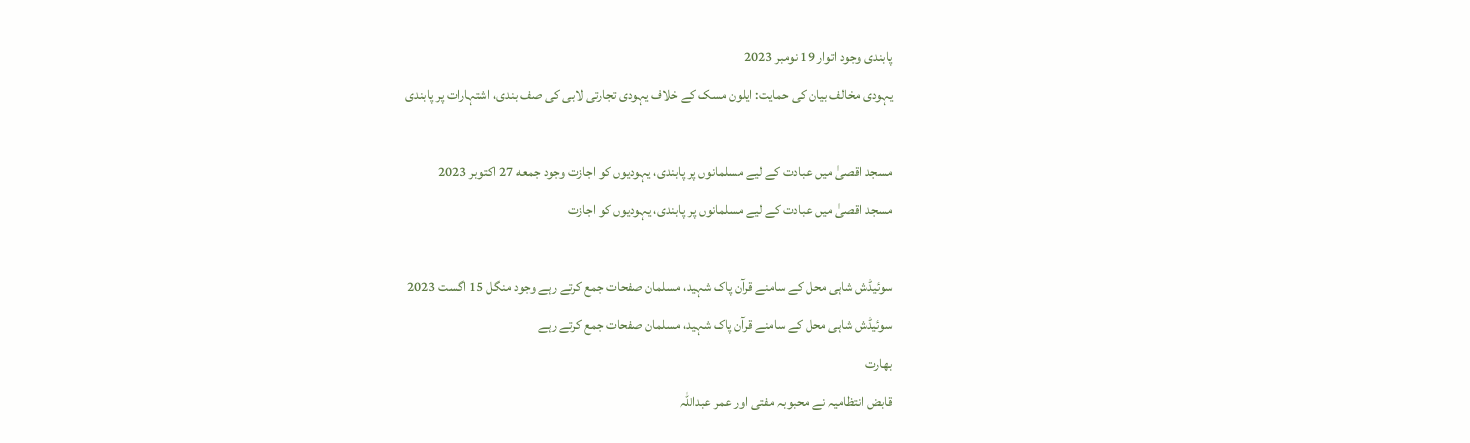پابندی وجود اتوار 19 نومبر 2023
یہودی مخالف بیان کی حمایت: ایلون مسک کے خلاف یہودی تجارتی لابی کی صف بندی، اشتہارات پر پابندی

مسجد اقصیٰ میں عبادت کے لیے مسلمانوں پر پابندی، یہودیوں کو اجازت وجود جمعه 27 اکتوبر 2023
مسجد اقصیٰ میں عبادت کے لیے مسلمانوں پر پابندی، یہودیوں کو اجازت

سوئیڈش شاہی محل کے سامنے قرآن پاک شہید، مسلمان صفحات جمع کرتے رہے وجود منگل 15 اگست 2023
سوئیڈش شاہی محل کے سامنے قرآن پاک شہید، مسلمان صفحات جمع کرتے رہے
بھارت
قابض انتظامیہ نے محبوبہ مفتی اور عمر عبداللہ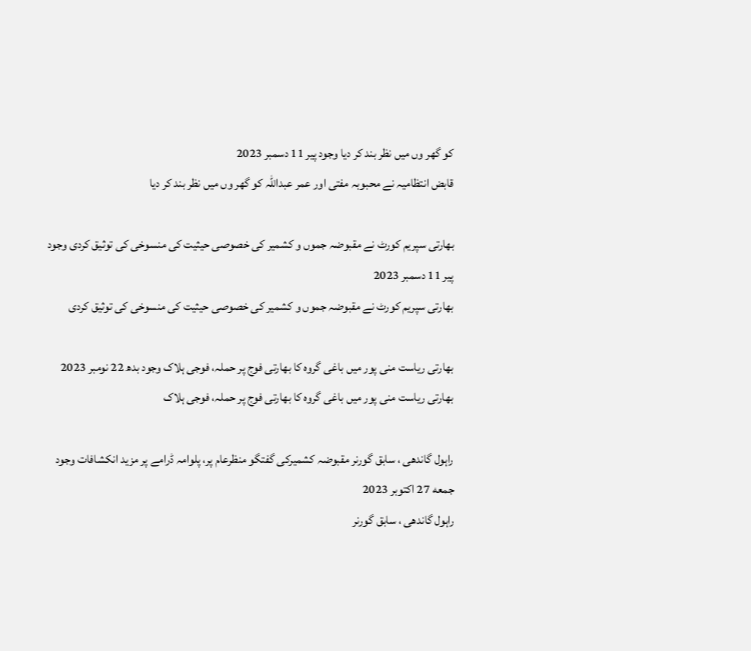کو گھر وں میں نظر بند کر دیا وجود پیر 11 دسمبر 2023
قابض انتظامیہ نے محبوبہ مفتی اور عمر عبداللہ کو گھر وں میں نظر بند کر دیا

بھارتی سپریم کورٹ نے مقبوضہ جموں و کشمیر کی خصوصی حیثیت کی منسوخی کی توثیق کردی وجود پیر 11 دسمبر 2023
بھارتی سپریم کورٹ نے مقبوضہ جموں و کشمیر کی خصوصی حیثیت کی منسوخی کی توثیق کردی

بھارتی ریاست منی پور میں باغی گروہ کا بھارتی فوج پر حملہ، فوجی ہلاک وجود بدھ 22 نومبر 2023
بھارتی ریاست منی پور میں باغی گروہ کا بھارتی فوج پر حملہ، فوجی ہلاک

راہول گاندھی ، سابق گورنر مقبوضہ کشمیرکی گفتگو منظرعام پر، پلوامہ ڈرامے پر مزید انکشافات وجود جمعه 27 اکتوبر 2023
راہول گاندھی ، سابق گورنر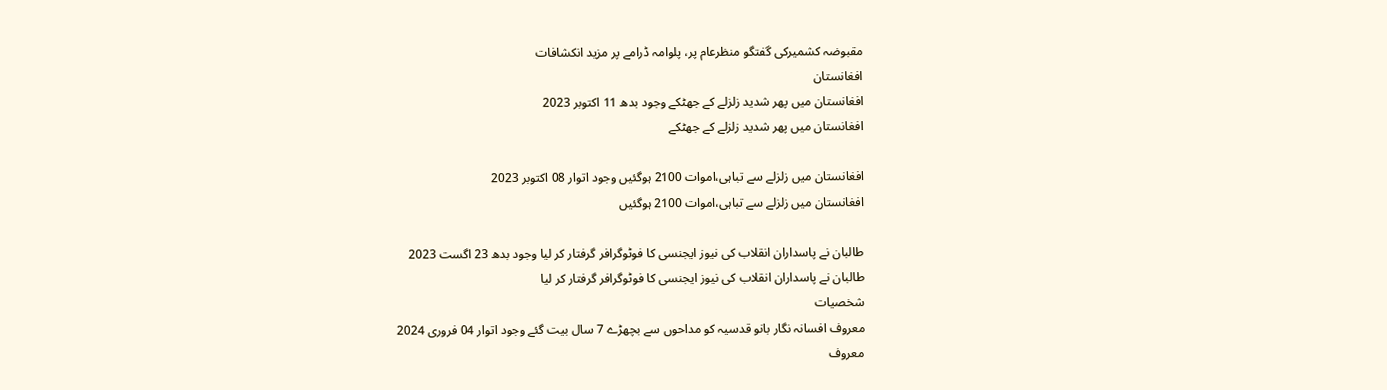مقبوضہ کشمیرکی گفتگو منظرعام پر، پلوامہ ڈرامے پر مزید انکشافات
افغانستان
افغانستان میں پھر شدید زلزلے کے جھٹکے وجود بدھ 11 اکتوبر 2023
افغانستان میں پھر شدید زلزلے کے جھٹکے

افغانستان میں زلزلے سے تباہی،اموات 2100 ہوگئیں وجود اتوار 08 اکتوبر 2023
افغانستان میں زلزلے سے تباہی،اموات 2100 ہوگئیں

طالبان نے پاسداران انقلاب کی نیوز ایجنسی کا فوٹوگرافر گرفتار کر لیا وجود بدھ 23 اگست 2023
طالبان نے پاسداران انقلاب کی نیوز ایجنسی کا فوٹوگرافر گرفتار کر لیا
شخصیات
معروف افسانہ نگار بانو قدسیہ کو مداحوں سے بچھڑے 7 سال بیت گئے وجود اتوار 04 فروری 2024
معروف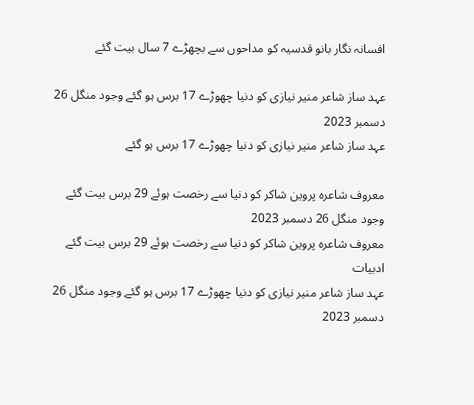افسانہ نگار بانو قدسیہ کو مداحوں سے بچھڑے 7 سال بیت گئے

عہد ساز شاعر منیر نیازی کو دنیا چھوڑے 17 برس ہو گئے وجود منگل 26 دسمبر 2023
عہد ساز شاعر منیر نیازی کو دنیا چھوڑے 17 برس ہو گئے

معروف شاعرہ پروین شاکر کو دنیا سے رخصت ہوئے 29 برس بیت گئے وجود منگل 26 دسمبر 2023
معروف شاعرہ پروین شاکر کو دنیا سے رخصت ہوئے 29 برس بیت گئے
ادبیات
عہد ساز شاعر منیر نیازی کو دنیا چھوڑے 17 برس ہو گئے وجود منگل 26 دسمبر 2023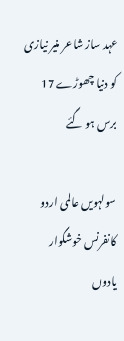عہد ساز شاعر منیر نیازی کو دنیا چھوڑے 17 برس ہو گئے

سولہویں عالمی اردو کانفرنس خوشگوار یادوں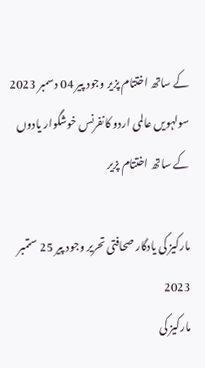کے ساتھ اختتام پزیر وجود پیر 04 دسمبر 2023
سولہویں عالمی اردو کانفرنس خوشگوار یادوں کے ساتھ اختتام پزیر

مارکیز کی یادگار صحافتی تحریر وجود پیر 25 ستمبر 2023
مارکیز کی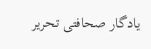یادگار صحافتی تحریر